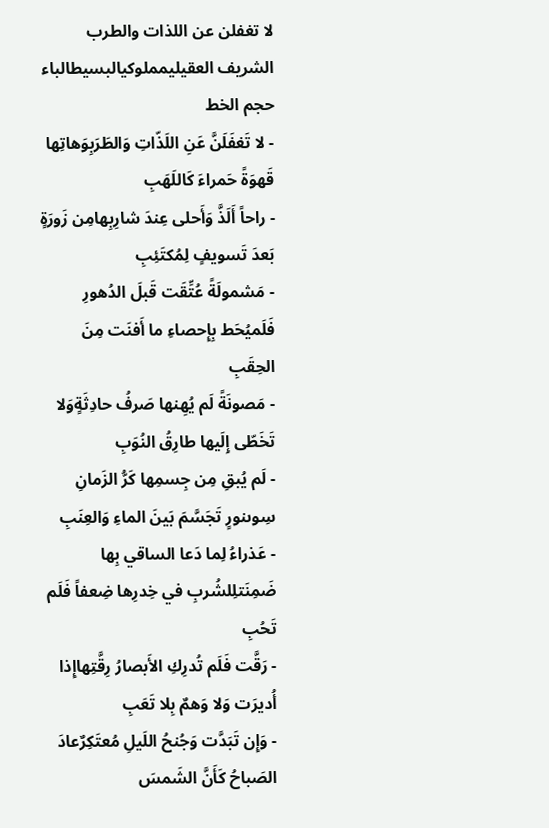لا تغفلن عن اللذات والطرب
الشريف العقيليمملوكيالبسيطالباء
حجم الخط
- لا تَغفَلَنَّ عَنِ اللَذّاتِ وَالطَرَبِوَهاتِها قَهوَةً حَمراءَ كَاللَهَبِ
- راحاً أَلَذَّ وَأَحلى عِندَ شارِبِهامِن زَورَةٍ بَعدَ تَسويفٍ لِمُكتَئِبِ
- مَشمولَةً عُتِّقَت قَبلَ الدُهورِ فَلَميُحَط بِإِحصاءِ ما أَفنَت مِنَ الحِقَبِ
- مَصونَةً لَم يُهِنها صَرفُ حادِثَةٍوَلا تَخَطّى إِلَيها طارِقُ النُوَبِ
- لَم يُبقِ مِن جِسمِها كَرُّ الزَمانِ سِوىنورٍ تَجَسَّمَ بَينَ الماءِ وَالعِنَبِ
- عَذراءُ لِما دَعا الساقي بِها ضَمِنَتلِلشُربِ في خِدرِها ضِعفاً فَلَم تَحُبِ
- رَقَّت فَلَم تُدرِكِ الأَبصارُ رِقَّتِهاإِذا أُديرَت وَلا وَهمٌ بِلا تَعَبِ
- وَإِن تَبَدَّت وَجُنحُ اللَيلِ مُعتَكِرٌعادَ الصَباحُ كَأَنَّ الشَمسَ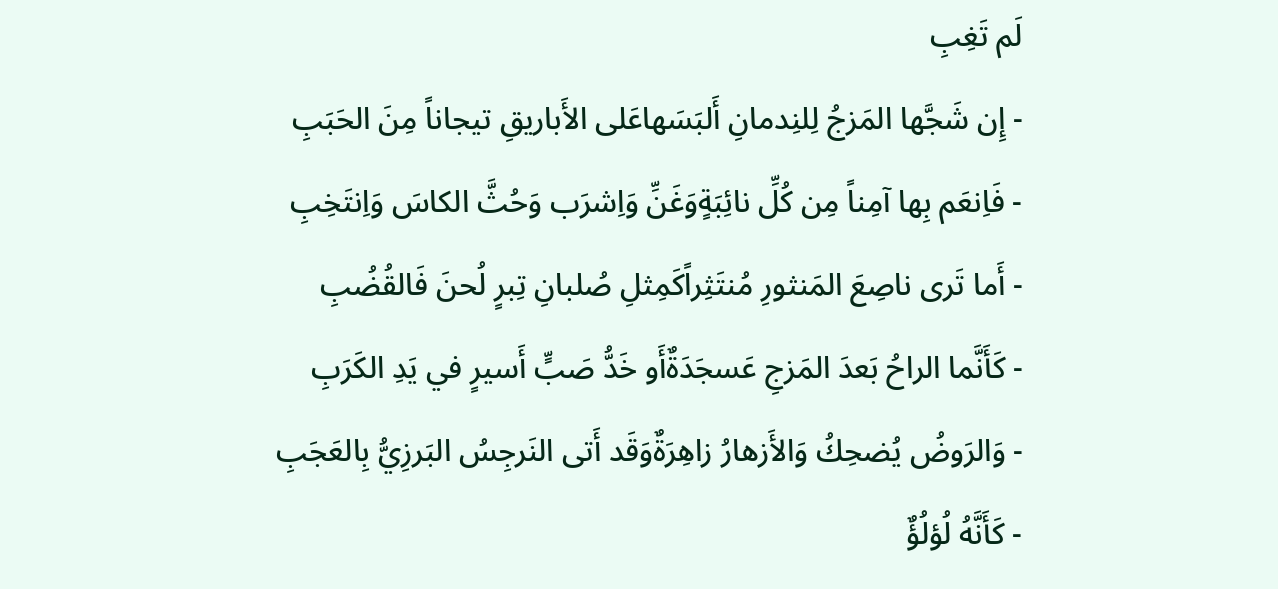لَم تَغِبِ
- إِن شَجَّها المَزجُ لِلنِدمانِ أَلبَسَهاعَلى الأَباريقِ تيجاناً مِنَ الحَبَبِ
- فَاِنعَم بِها آمِناً مِن كُلِّ نائِبَةٍوَغَنِّ وَاِشرَب وَحُثَّ الكاسَ وَاِنتَخِبِ
- أَما تَرى ناصِعَ المَنثورِ مُنتَثِراًكَمِثلِ صُلبانِ تِبرٍ لُحنَ فَالقُضُبِ
- كَأَنَّما الراحُ بَعدَ المَزجِ عَسجَدَةٌأَو خَدُّ صَبٍّ أَسيرٍ في يَدِ الكَرَبِ
- وَالرَوضُ يُضحِكُ وَالأَزهارُ زاهِرَةٌوَقَد أَتى النَرجِسُ البَرزِيُّ بِالعَجَبِ
- كَأَنَّهُ لُؤلُؤٌ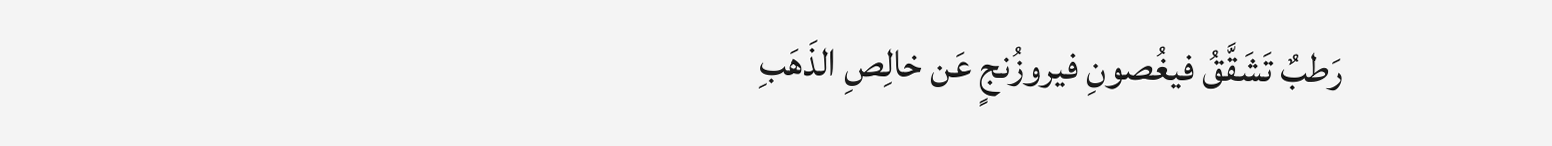رَطبٌ تَشَقَّقُ فيغُصونِ فيروزُنجٍ عَن خالِصِ الذَهَبِ